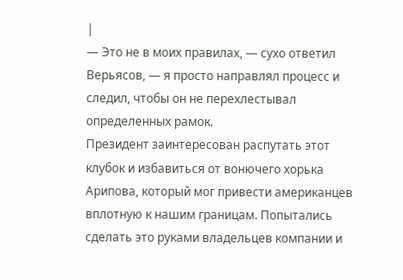|
— Это не в моих правилах, — сухо ответил Верьясов, — я просто направлял процесс и следил, чтобы он не перехлестывал определенных рамок.
Президент заинтересован распутать этот клубок и избавиться от вонючего хорька Арипова, который мог привести американцев вплотную к нашим границам. Попытались сделать это руками владельцев компании и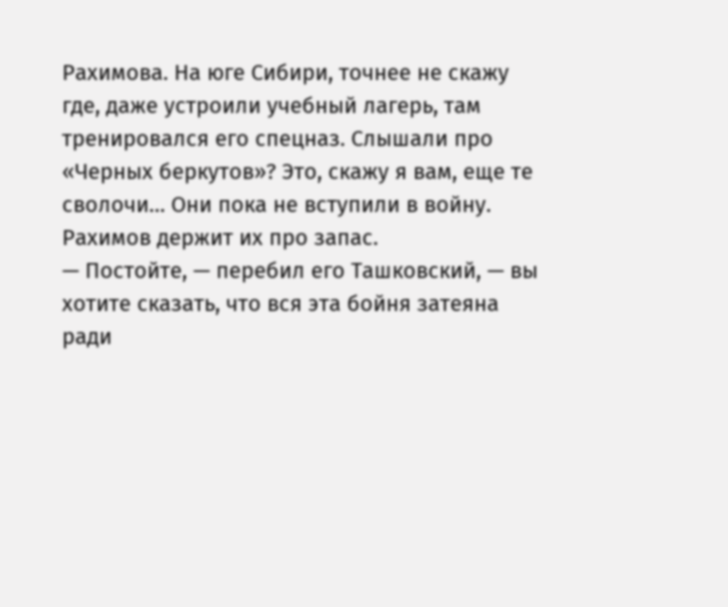Рахимова. На юге Сибири, точнее не скажу где, даже устроили учебный лагерь, там тренировался его спецназ. Слышали про «Черных беркутов»? Это, скажу я вам, еще те сволочи… Они пока не вступили в войну. Рахимов держит их про запас.
— Постойте, — перебил его Ташковский, — вы хотите сказать, что вся эта бойня затеяна ради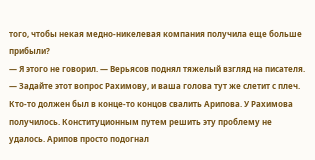того, чтобы некая медно-никелевая компания получила еще больше прибыли?
— Я этого не говорил. — Верьясов поднял тяжелый взгляд на писателя. — Задайте этот вопрос Рахимову, и ваша голова тут же слетит с плеч. Кто-то должен был в конце-то концов свалить Арипова. У Рахимова получилось. Конституционным путем решить эту проблему не удалось. Арипов просто подогнал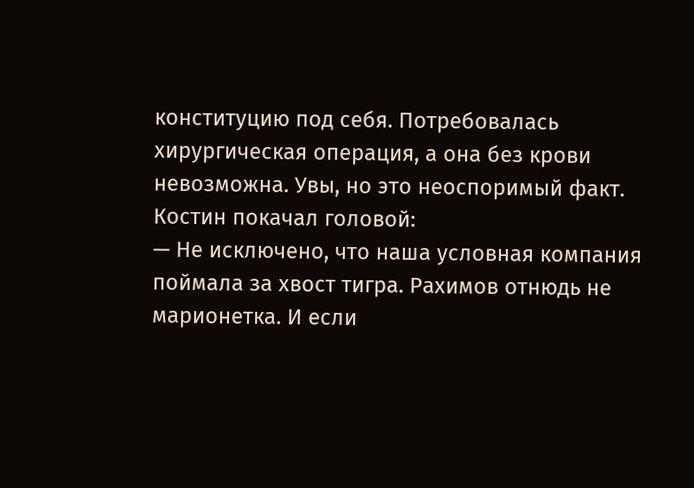конституцию под себя. Потребовалась хирургическая операция, а она без крови невозможна. Увы, но это неоспоримый факт.
Костин покачал головой:
— Не исключено, что наша условная компания поймала за хвост тигра. Рахимов отнюдь не марионетка. И если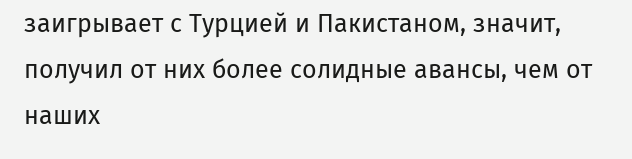заигрывает с Турцией и Пакистаном, значит, получил от них более солидные авансы, чем от наших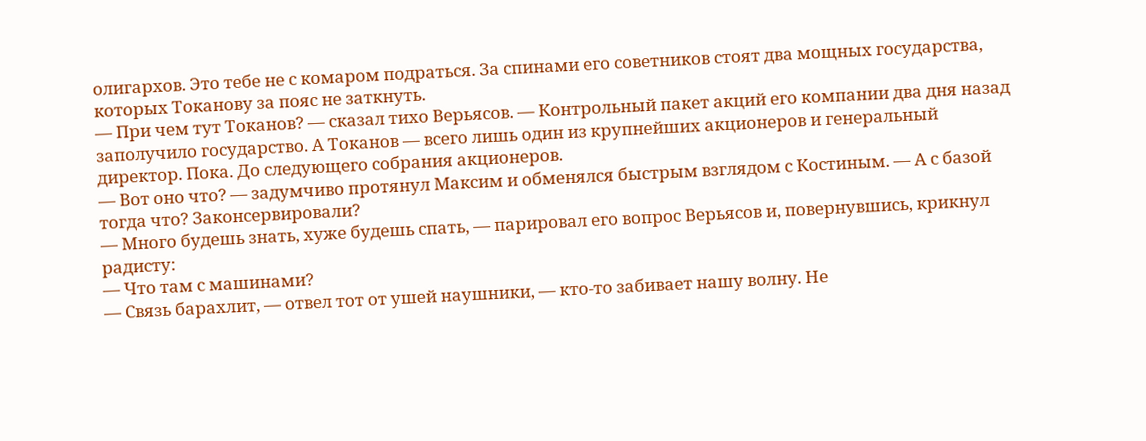олигархов. Это тебе не с комаром подраться. За спинами его советников стоят два мощных государства, которых Токанову за пояс не заткнуть.
— При чем тут Токанов? — сказал тихо Верьясов. — Контрольный пакет акций его компании два дня назад заполучило государство. А Токанов — всего лишь один из крупнейших акционеров и генеральный директор. Пока. До следующего собрания акционеров.
— Вот оно что? — задумчиво протянул Максим и обменялся быстрым взглядом с Костиным. — А с базой тогда что? Законсервировали?
— Много будешь знать, хуже будешь спать, — парировал его вопрос Верьясов и, повернувшись, крикнул радисту:
— Что там с машинами?
— Связь барахлит, — отвел тот от ушей наушники, — кто-то забивает нашу волну. Не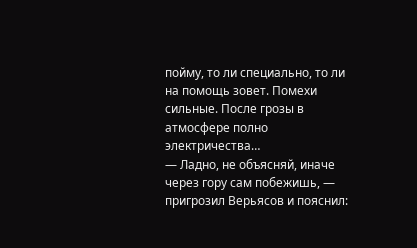пойму, то ли специально, то ли на помощь зовет. Помехи сильные. После грозы в атмосфере полно электричества…
— Ладно, не объясняй, иначе через гору сам побежишь, — пригрозил Верьясов и пояснил: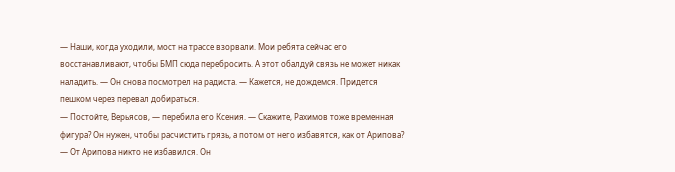— Наши, когда уходили, мост на трассе взорвали. Мои ребята сейчас его восстанавливают, чтобы БМП сюда перебросить. А этот обалдуй связь не может никак наладить. — Он снова посмотрел на радиста. — Кажется, не дождемся. Придется пешком через перевал добираться.
— Постойте, Верьясов, — перебила его Ксения. — Скажите, Рахимов тоже временная фигура? Он нужен, чтобы расчистить грязь, а потом от него избавятся, как от Арипова?
— От Арипова никто не избавился. Он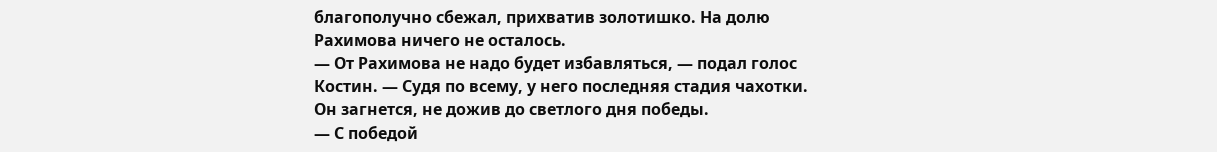благополучно сбежал, прихватив золотишко. На долю Рахимова ничего не осталось.
— От Рахимова не надо будет избавляться, — подал голос Костин. — Судя по всему, у него последняя стадия чахотки. Он загнется, не дожив до светлого дня победы.
— С победой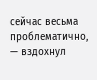сейчас весьма проблематично, — вздохнул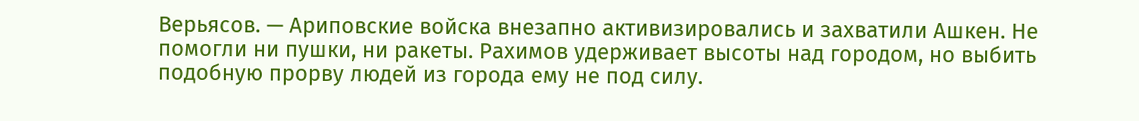Верьясов. — Ариповские войска внезапно активизировались и захватили Ашкен. Не помогли ни пушки, ни ракеты. Рахимов удерживает высоты над городом, но выбить подобную прорву людей из города ему не под силу.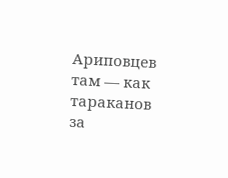Ариповцев там — как тараканов за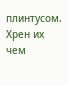плинтусом. Хрен их чем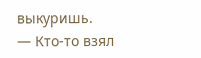выкуришь.
— Кто-то взял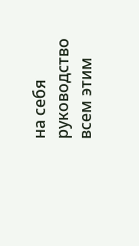на себя руководство всем этим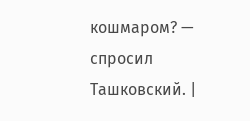кошмаром? — спросил Ташковский. |